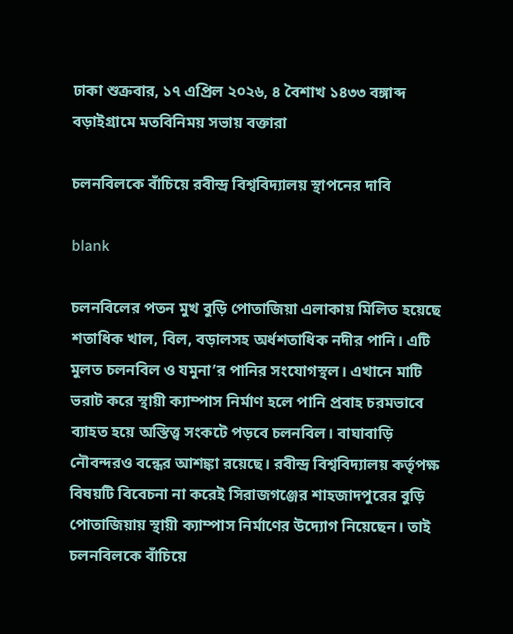ঢাকা শুক্রবার, ১৭ এপ্রিল ২০২৬, ৪ বৈশাখ ১৪৩৩ বঙ্গাব্দ
বড়াইগ্রামে মতবিনিময় সভায় বক্তারা

চলনবিলকে বাঁচিয়ে রবীন্দ্র বিশ্ববিদ্যালয় স্থাপনের দাবি

blank

চলনবিলের পতন মুখ বুড়ি পোতাজিয়া এলাকায় মিলিত হয়েছে শতাধিক খাল, বিল, বড়ালসহ অর্ধশতাধিক নদীর পানি। এটি মুলত চলনবিল ও যমুনা’র পানির সংযোগস্থল। এখানে মাটি ভরাট করে স্থায়ী ক্যাম্পাস নির্মাণ হলে পানি প্রবাহ চরমভাবে ব্যাহত হয়ে অস্তিত্ত্ব সংকটে পড়বে চলনবিল। বাঘাবাড়ি নৌবন্দরও বন্ধের আশঙ্কা রয়েছে। রবীন্দ্র বিশ্ববিদ্যালয় কর্তৃপক্ষ বিষয়টি বিবেচনা না করেই সিরাজগঞ্জের শাহজাদপুরের বুড়ি পোতাজিয়ায় স্থায়ী ক্যাম্পাস নির্মাণের উদ্যোগ নিয়েছেন। তাই চলনবিলকে বাঁচিয়ে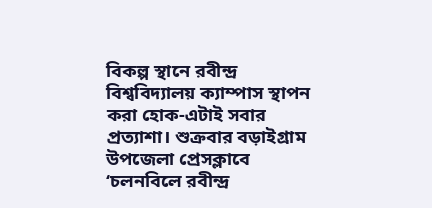বিকল্প স্থানে রবীন্দ্র বিশ্ববিদ্যালয় ক্যাম্পাস স্থাপন করা হোক-এটাই সবার প্রত্যাশা। শুক্রবার বড়াইগ্রাম উপজেলা প্রেসক্লাবে ‘চলনবিলে রবীন্দ্র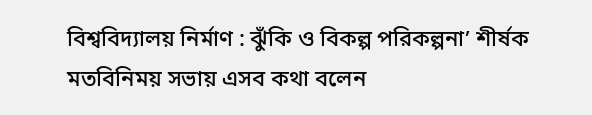বিশ্ববিদ্যালয় নির্মাণ : ঝুঁকি ও বিকল্প পরিকল্পনা’ শীর্ষক মতবিনিময় সভায় এসব কথা বলেন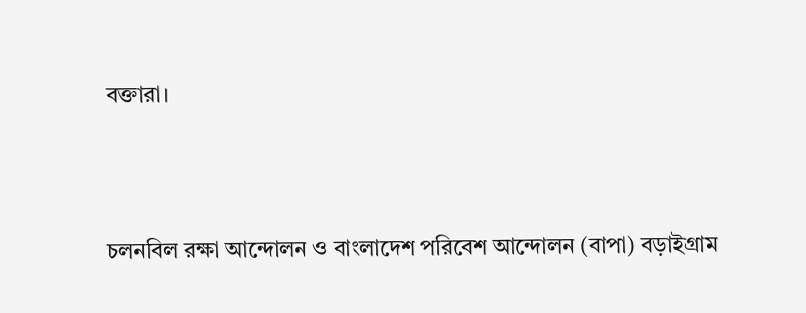বক্তারা।



চলনবিল রক্ষা আন্দোলন ও বাংলাদেশ পরিবেশ আন্দোলন (বাপা) বড়াইগ্রাম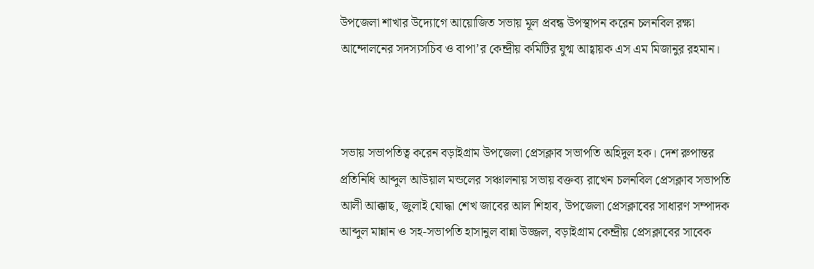উপজেলা শাখার উদ্যোগে আয়োজিত সভায় মূল প্রবন্ধ উপস্থাপন করেন চলনবিল রক্ষা আন্দোলনের সদস্যসচিব ও বাপা’র কেন্দ্রীয় কমিটির যুগ্ম আহ্বায়ক এস এম মিজানুর রহমান।



সভায় সভাপতিত্ব করেন বড়াইগ্রাম উপজেলা প্রেসক্লাব সভাপতি অহিদুল হক। দেশ রুপান্তর প্রতিনিধি আব্দুল আউয়াল মন্ডলের সঞ্চালনায় সভায় বক্তব্য রাখেন চলনবিল প্রেসক্লাব সভাপতি আলী আক্কাছ, জুলাই যোদ্ধা শেখ জাবের আল শিহাব, উপজেলা প্রেসক্লাবের সাধারণ সম্পাদক আব্দুল মান্নান ও সহ-সভাপতি হাসানুল বান্না উজ্জল, বড়াইগ্রাম কেন্দ্রীয় প্রেসক্লাবের সাবেক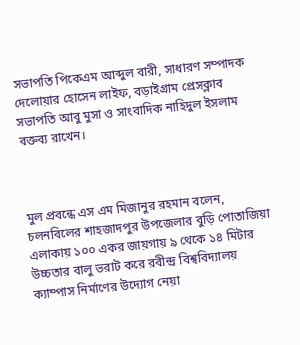সভাপতি পিকেএম আব্দুল বারী, সাধারণ সম্পাদক দেলোয়ার হোসেন লাইফ, বড়াইগ্রাম প্রেসক্লাব সভাপতি আবু মুসা ও সাংবাদিক নাহিদুল ইসলাম বক্তব্য রাখেন।



মুল প্রবন্ধে এস এম মিজানুর রহমান বলেন, চলনবিলের শাহজাদপুর উপজেলার বুড়ি পোতাজিয়া এলাকায় ১০০ একর জায়গায় ৯ থেকে ১৪ মিটার উচ্চতার বালু ভরাট করে রবীন্দ্র বিশ্ববিদ্যালয় ক্যাম্পাস নির্মাণের উদ্যোগ নেয়া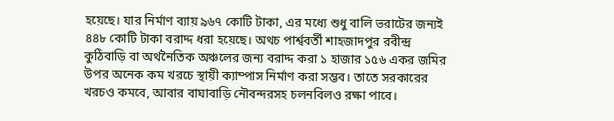হয়েছে। যার নির্মাণ ব্যায় ৯৬৭ কোটি টাকা, এর মধ্যে শুধু বালি ভরাটের জন্যই ৪৪৮ কোটি টাকা বরাদ্দ ধরা হয়েছে। অথচ পার্শ্ববর্তী শাহজাদপুর রবীন্দ্র কুঠিবাড়ি বা অর্থনৈতিক অঞ্চলের জন্য বরাদ্দ করা ১ হাজার ১৫৬ একর জমির উপর অনেক কম খরচে স্থায়ী ক্যাম্পাস নির্মাণ করা সম্ভব। তাতে সরকারের খরচও কমবে, আবার বাঘাবাড়ি নৌবন্দরসহ চলনবিলও রক্ষা পাবে।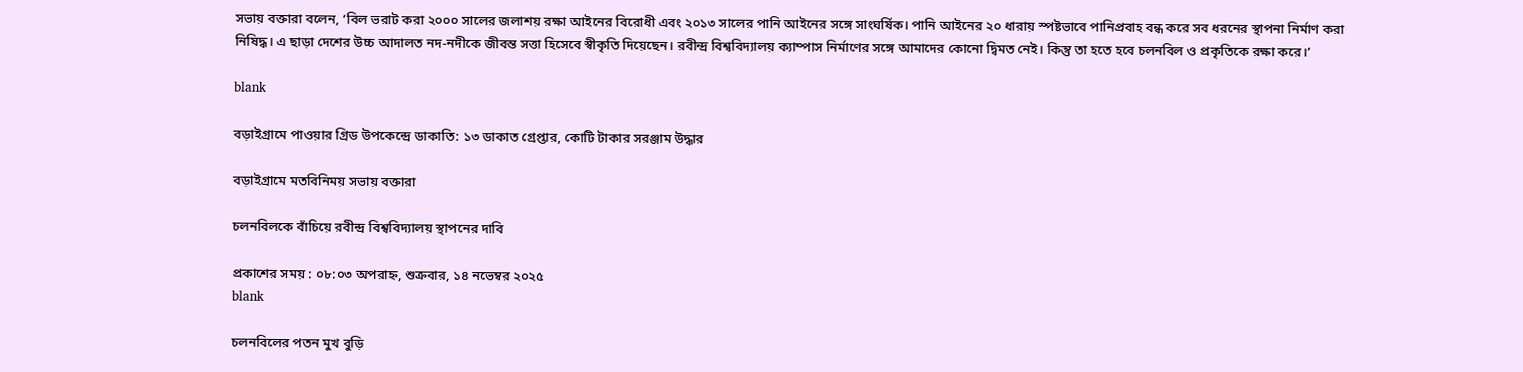সভায় বক্তারা বলেন, ‘বিল ভরাট করা ২০০০ সালের জলাশয় রক্ষা আইনের বিরোধী এবং ২০১৩ সালের পানি আইনের সঙ্গে সাংঘর্ষিক। পানি আইনের ২০ ধারায় স্পষ্টভাবে পানিপ্রবাহ বন্ধ করে সব ধরনের স্থাপনা নির্মাণ করা নিষিদ্ধ। এ ছাড়া দেশের উচ্চ আদালত নদ-নদীকে জীবন্ত সত্তা হিসেবে স্বীকৃতি দিয়েছেন। রবীন্দ্র বিশ্ববিদ্যালয় ক্যাম্পাস নির্মাণের সঙ্গে আমাদের কোনো দ্বিমত নেই। কিন্তু তা হতে হবে চলনবিল ও প্রকৃতিকে রক্ষা করে।’

blank

বড়াইগ্রামে পাওয়ার গ্রিড উপকেন্দ্রে ডাকাতি: ১৩ ডাকাত গ্রেপ্তার, কোটি টাকার সরঞ্জাম উদ্ধার

বড়াইগ্রামে মতবিনিময় সভায় বক্তারা

চলনবিলকে বাঁচিয়ে রবীন্দ্র বিশ্ববিদ্যালয় স্থাপনের দাবি

প্রকাশের সময় : ০৮:০৩ অপরাহ্ন, শুক্রবার, ১৪ নভেম্বর ২০২৫
blank

চলনবিলের পতন মুখ বুড়ি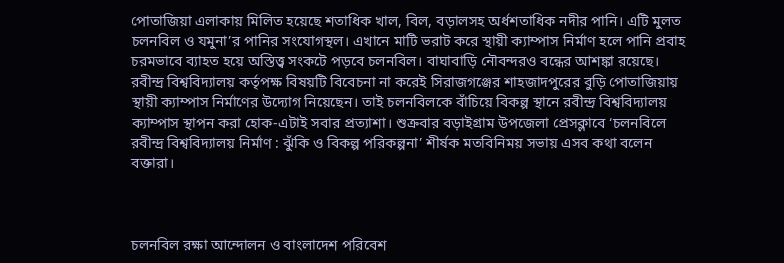পোতাজিয়া এলাকায় মিলিত হয়েছে শতাধিক খাল, বিল, বড়ালসহ অর্ধশতাধিক নদীর পানি। এটি মুলত চলনবিল ও যমুনা’র পানির সংযোগস্থল। এখানে মাটি ভরাট করে স্থায়ী ক্যাম্পাস নির্মাণ হলে পানি প্রবাহ চরমভাবে ব্যাহত হয়ে অস্তিত্ত্ব সংকটে পড়বে চলনবিল। বাঘাবাড়ি নৌবন্দরও বন্ধের আশঙ্কা রয়েছে। রবীন্দ্র বিশ্ববিদ্যালয় কর্তৃপক্ষ বিষয়টি বিবেচনা না করেই সিরাজগঞ্জের শাহজাদপুরের বুড়ি পোতাজিয়ায় স্থায়ী ক্যাম্পাস নির্মাণের উদ্যোগ নিয়েছেন। তাই চলনবিলকে বাঁচিয়ে বিকল্প স্থানে রবীন্দ্র বিশ্ববিদ্যালয় ক্যাম্পাস স্থাপন করা হোক-এটাই সবার প্রত্যাশা। শুক্রবার বড়াইগ্রাম উপজেলা প্রেসক্লাবে ‘চলনবিলে রবীন্দ্র বিশ্ববিদ্যালয় নির্মাণ : ঝুঁকি ও বিকল্প পরিকল্পনা’ শীর্ষক মতবিনিময় সভায় এসব কথা বলেন বক্তারা।



চলনবিল রক্ষা আন্দোলন ও বাংলাদেশ পরিবেশ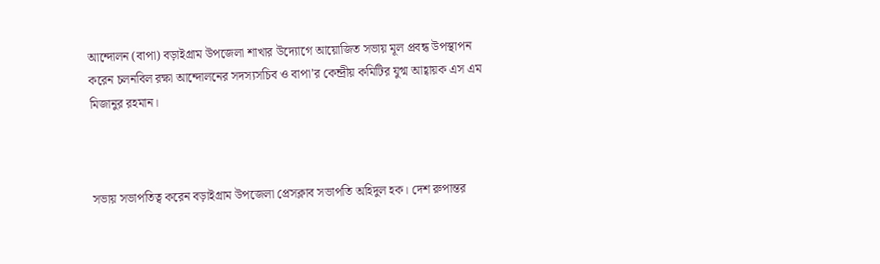আন্দোলন (বাপা) বড়াইগ্রাম উপজেলা শাখার উদ্যোগে আয়োজিত সভায় মূল প্রবন্ধ উপস্থাপন করেন চলনবিল রক্ষা আন্দোলনের সদস্যসচিব ও বাপা’র কেন্দ্রীয় কমিটির যুগ্ম আহ্বায়ক এস এম মিজানুর রহমান।



সভায় সভাপতিত্ব করেন বড়াইগ্রাম উপজেলা প্রেসক্লাব সভাপতি অহিদুল হক। দেশ রুপান্তর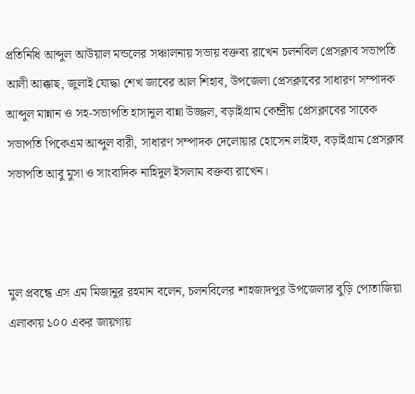প্রতিনিধি আব্দুল আউয়াল মন্ডলের সঞ্চালনায় সভায় বক্তব্য রাখেন চলনবিল প্রেসক্লাব সভাপতি আলী আক্কাছ, জুলাই যোদ্ধা শেখ জাবের আল শিহাব, উপজেলা প্রেসক্লাবের সাধারণ সম্পাদক আব্দুল মান্নান ও সহ-সভাপতি হাসানুল বান্না উজ্জল, বড়াইগ্রাম কেন্দ্রীয় প্রেসক্লাবের সাবেক সভাপতি পিকেএম আব্দুল বারী, সাধারণ সম্পাদক দেলোয়ার হোসেন লাইফ, বড়াইগ্রাম প্রেসক্লাব সভাপতি আবু মুসা ও সাংবাদিক নাহিদুল ইসলাম বক্তব্য রাখেন।



মুল প্রবন্ধে এস এম মিজানুর রহমান বলেন, চলনবিলের শাহজাদপুর উপজেলার বুড়ি পোতাজিয়া এলাকায় ১০০ একর জায়গায়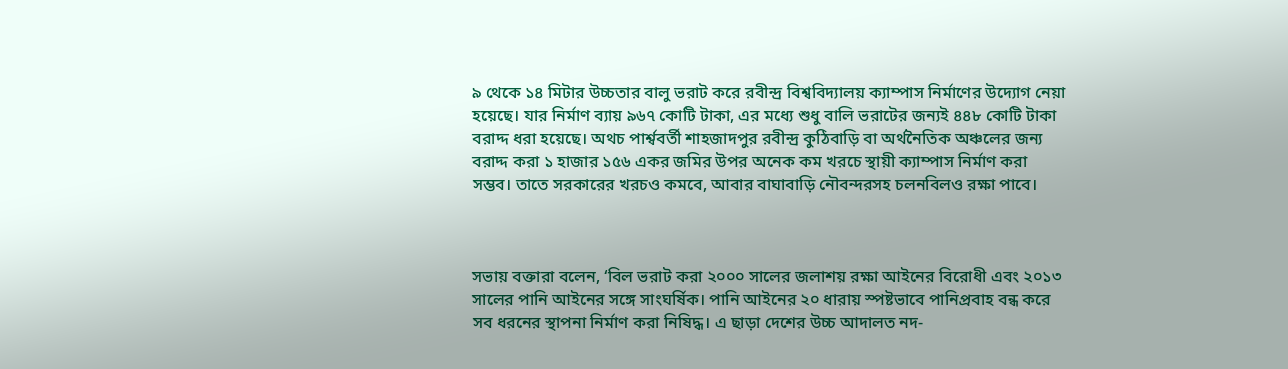৯ থেকে ১৪ মিটার উচ্চতার বালু ভরাট করে রবীন্দ্র বিশ্ববিদ্যালয় ক্যাম্পাস নির্মাণের উদ্যোগ নেয়া হয়েছে। যার নির্মাণ ব্যায় ৯৬৭ কোটি টাকা, এর মধ্যে শুধু বালি ভরাটের জন্যই ৪৪৮ কোটি টাকা বরাদ্দ ধরা হয়েছে। অথচ পার্শ্ববর্তী শাহজাদপুর রবীন্দ্র কুঠিবাড়ি বা অর্থনৈতিক অঞ্চলের জন্য বরাদ্দ করা ১ হাজার ১৫৬ একর জমির উপর অনেক কম খরচে স্থায়ী ক্যাম্পাস নির্মাণ করা সম্ভব। তাতে সরকারের খরচও কমবে, আবার বাঘাবাড়ি নৌবন্দরসহ চলনবিলও রক্ষা পাবে।



সভায় বক্তারা বলেন, ‘বিল ভরাট করা ২০০০ সালের জলাশয় রক্ষা আইনের বিরোধী এবং ২০১৩ সালের পানি আইনের সঙ্গে সাংঘর্ষিক। পানি আইনের ২০ ধারায় স্পষ্টভাবে পানিপ্রবাহ বন্ধ করে সব ধরনের স্থাপনা নির্মাণ করা নিষিদ্ধ। এ ছাড়া দেশের উচ্চ আদালত নদ-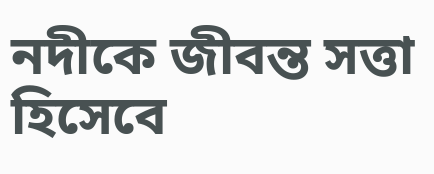নদীকে জীবন্ত সত্তা হিসেবে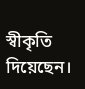স্বীকৃতি দিয়েছেন।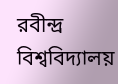রবীন্দ্র বিশ্ববিদ্যালয়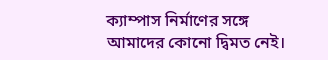ক্যাম্পাস নির্মাণের সঙ্গে আমাদের কোনো দ্বিমত নেই।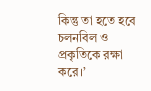কিন্তু তা হতে হবে চলনবিল ও প্রকৃতিকে রক্ষা করে।’